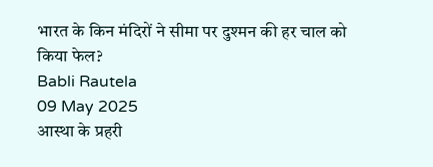भारत के किन मंदिरों ने सीमा पर दुश्मन की हर चाल को किया फेल?
Babli Rautela
09 May 2025
आस्था के प्रहरी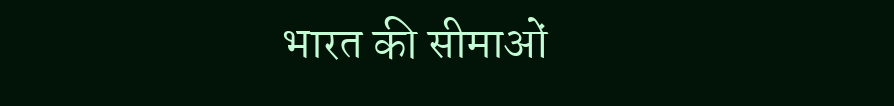भारत की सीमाओं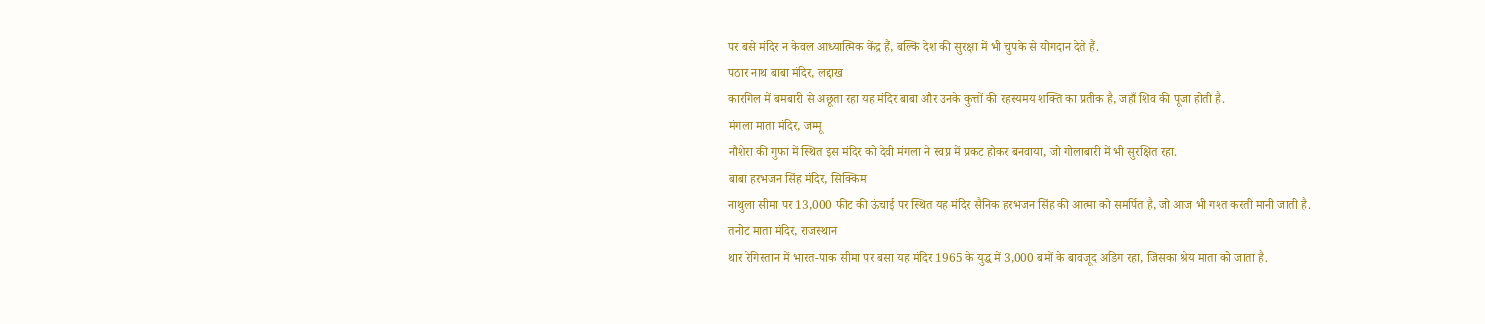पर बसे मंदिर न केवल आध्यात्मिक केंद्र हैं, बल्कि देश की सुरक्षा में भी चुपके से योगदान देते हैं.
पठार नाथ बाबा मंदिर, लद्दाख
कारगिल में बमबारी से अछूता रहा यह मंदिर बाबा और उनके कुत्तों की रहस्यमय शक्ति का प्रतीक है, जहाँ शिव की पूजा होती है.
मंगला माता मंदिर, जम्मू
नौशेरा की गुफा में स्थित इस मंदिर को देवी मंगला ने स्वप्न में प्रकट होकर बनवाया, जो गोलाबारी में भी सुरक्षित रहा.
बाबा हरभजन सिंह मंदिर, सिक्किम
नाथुला सीमा पर 13,000 फीट की ऊंचाई पर स्थित यह मंदिर सैनिक हरभजन सिंह की आत्मा को समर्पित है, जो आज भी गश्त करती मानी जाती है.
तनोट माता मंदिर, राजस्थान
थार रेगिस्तान में भारत-पाक सीमा पर बसा यह मंदिर 1965 के युद्ध में 3,000 बमों के बावजूद अडिग रहा, जिसका श्रेय माता को जाता है.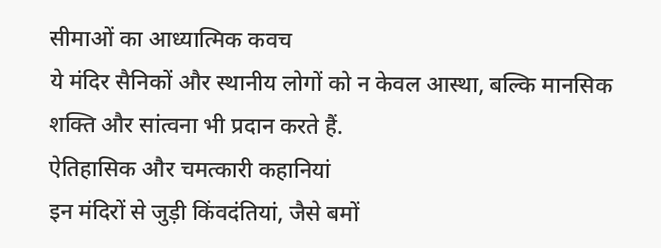सीमाओं का आध्यात्मिक कवच
ये मंदिर सैनिकों और स्थानीय लोगों को न केवल आस्था, बल्कि मानसिक शक्ति और सांत्वना भी प्रदान करते हैं.
ऐतिहासिक और चमत्कारी कहानियां
इन मंदिरों से जुड़ी किंवदंतियां, जैसे बमों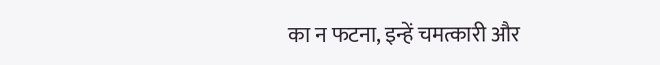का न फटना, इन्हें चमत्कारी और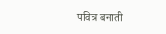पवित्र बनाती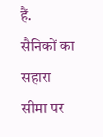हैं.
सैनिकों का सहारा
सीमा पर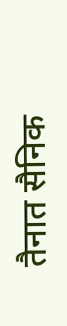तैनात सैनिक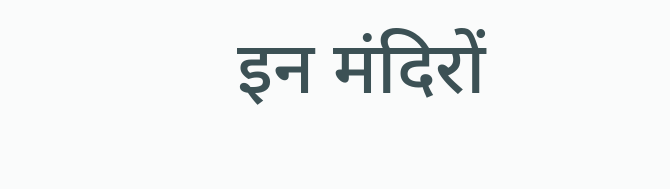इन मंदिरों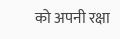को अपनी रक्षा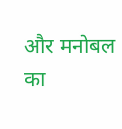और मनोबल का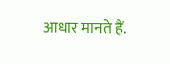आधार मानते हैं.